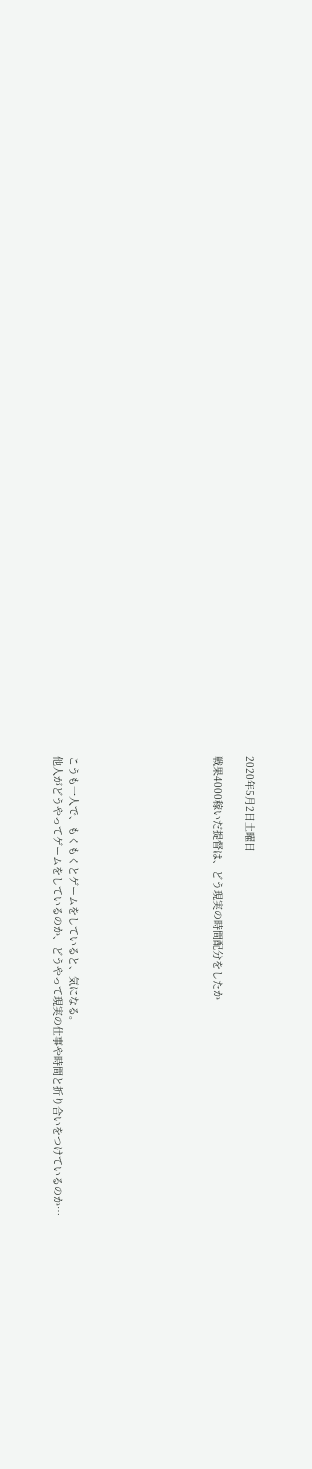2020年5月2日土曜日

戦果4000稼いだ提督は、どう現実の時間配分をしたか








こうも一人で、もくもくとゲームをしていると、気になる。
他人がどうやってゲームをしているのか、どうやって現実の仕事や時間と折り合いをつけているのか…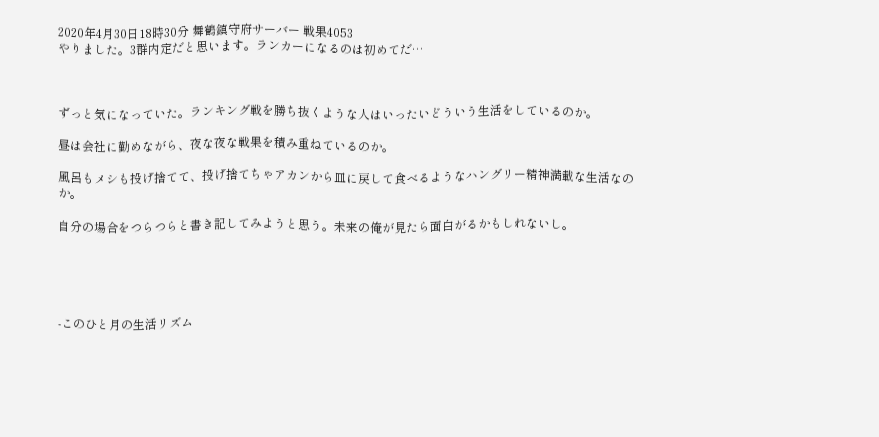2020年4月30日18時30分 舞鶴鎮守府サーバー 戦果4053
やりました。3群内定だと思います。ランカーになるのは初めてだ…



ずっと気になっていた。ランキング戦を勝ち抜くような人はいったいどういう生活をしているのか。

昼は会社に勤めながら、夜な夜な戦果を積み重ねているのか。

風呂もメシも投げ捨てて、投げ捨てちゃアカンから皿に戻して食べるようなハングリー精神満載な生活なのか。

自分の場合をつらつらと書き記してみようと思う。未来の俺が見たら面白がるかもしれないし。





-このひと月の生活リズム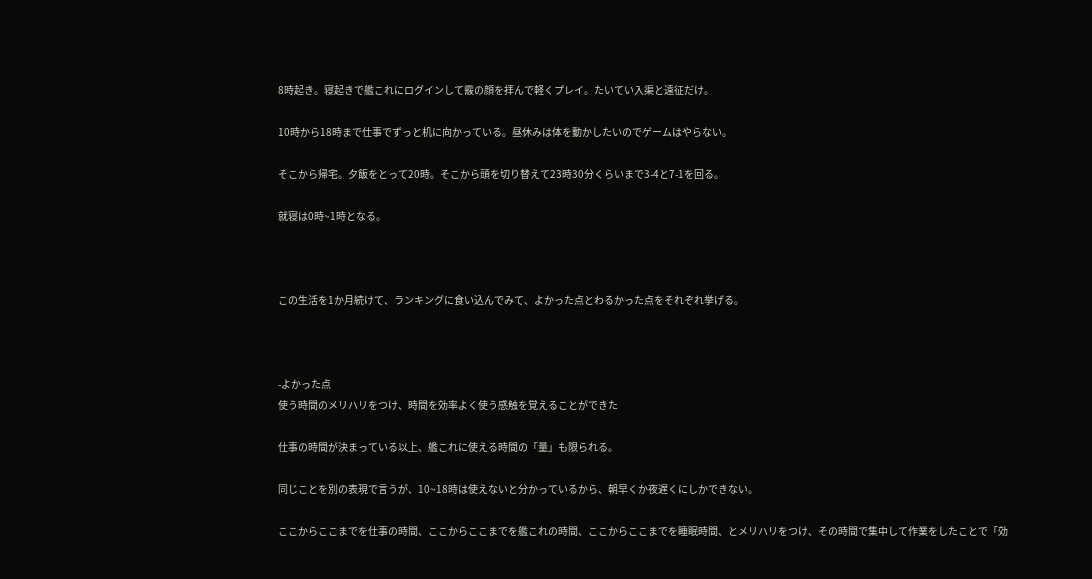8時起き。寝起きで艦これにログインして霰の顔を拝んで軽くプレイ。たいてい入渠と遠征だけ。

10時から18時まで仕事でずっと机に向かっている。昼休みは体を動かしたいのでゲームはやらない。

そこから帰宅。夕飯をとって20時。そこから頭を切り替えて23時30分くらいまで3-4と7-1を回る。

就寝は0時~1時となる。



この生活を1か月続けて、ランキングに食い込んでみて、よかった点とわるかった点をそれぞれ挙げる。



-よかった点
使う時間のメリハリをつけ、時間を効率よく使う感触を覚えることができた

仕事の時間が決まっている以上、艦これに使える時間の「量」も限られる。

同じことを別の表現で言うが、10~18時は使えないと分かっているから、朝早くか夜遅くにしかできない。

ここからここまでを仕事の時間、ここからここまでを艦これの時間、ここからここまでを睡眠時間、とメリハリをつけ、その時間で集中して作業をしたことで「効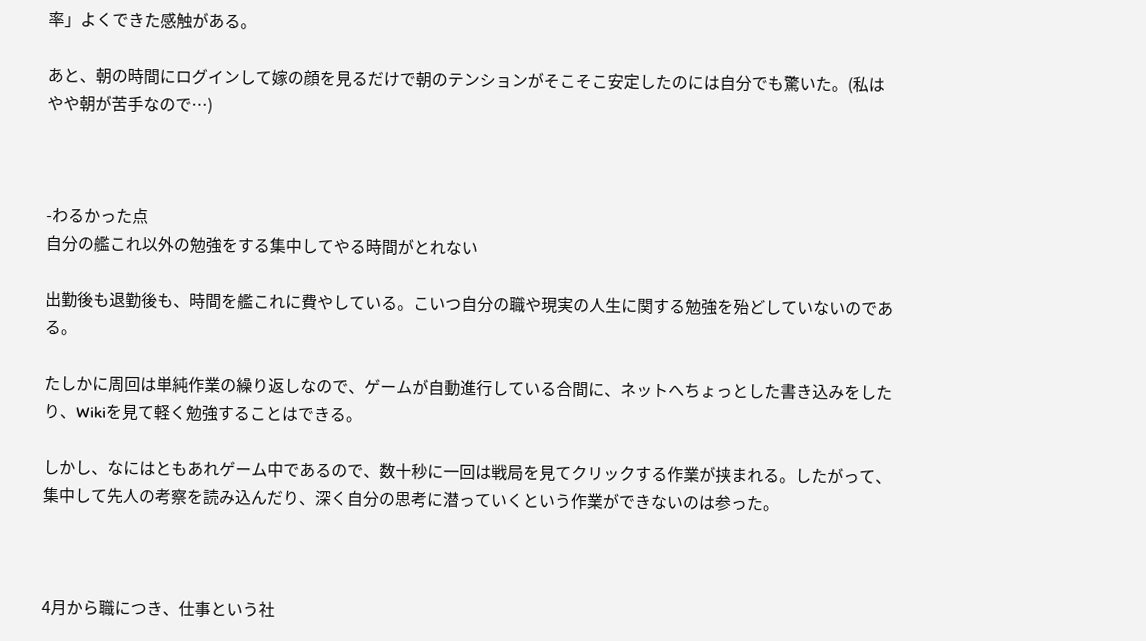率」よくできた感触がある。

あと、朝の時間にログインして嫁の顔を見るだけで朝のテンションがそこそこ安定したのには自分でも驚いた。(私はやや朝が苦手なので…)



-わるかった点
自分の艦これ以外の勉強をする集中してやる時間がとれない

出勤後も退勤後も、時間を艦これに費やしている。こいつ自分の職や現実の人生に関する勉強を殆どしていないのである。

たしかに周回は単純作業の繰り返しなので、ゲームが自動進行している合間に、ネットへちょっとした書き込みをしたり、Wikiを見て軽く勉強することはできる。

しかし、なにはともあれゲーム中であるので、数十秒に一回は戦局を見てクリックする作業が挟まれる。したがって、集中して先人の考察を読み込んだり、深く自分の思考に潜っていくという作業ができないのは参った。



4月から職につき、仕事という社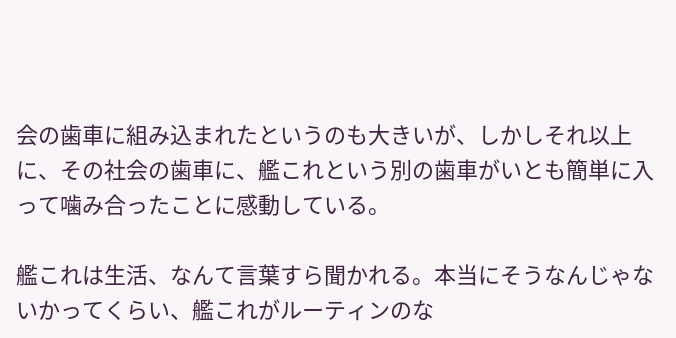会の歯車に組み込まれたというのも大きいが、しかしそれ以上に、その社会の歯車に、艦これという別の歯車がいとも簡単に入って噛み合ったことに感動している。

艦これは生活、なんて言葉すら聞かれる。本当にそうなんじゃないかってくらい、艦これがルーティンのな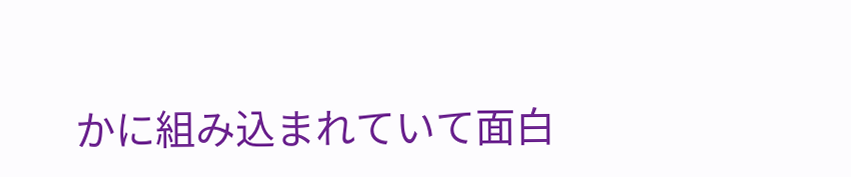かに組み込まれていて面白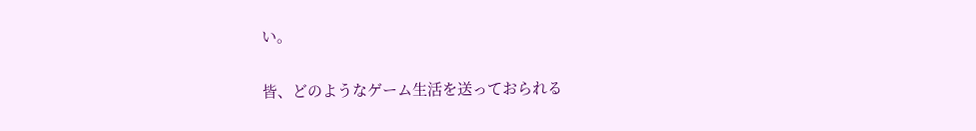い。

皆、どのようなゲーム生活を送っておられる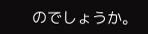のでしょうか。